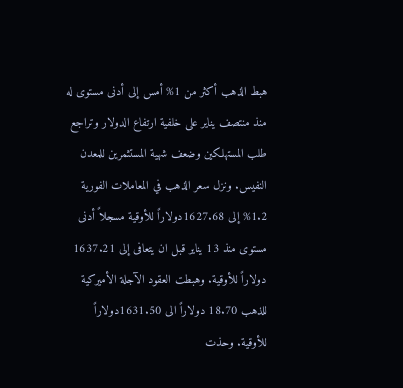هبط الذهب أكثر من 1% أمس إلى أدنى مستوى له منذ منتصف يناير على خلفية ارتفاع الدولار وتراجع طلب المستهلكين وضعف شهية المستثمرين للمعدن النفيس. ونزل سعر الذهب في المعاملات الفورية 1.2% إلى 1627.68دولاراً للأوقية مسجلاً أدنى مستوى منذ 13 يناير قبل ان يتعافى إلى 1637.21 دولاراً للأوقية. وهبطت العقود الآجلة الأميركية للذهب 18.70 دولاراً الى 1631.50دولاراً للأوقية. وحذت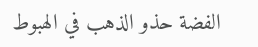الفضة حذو الذهب في الهبوط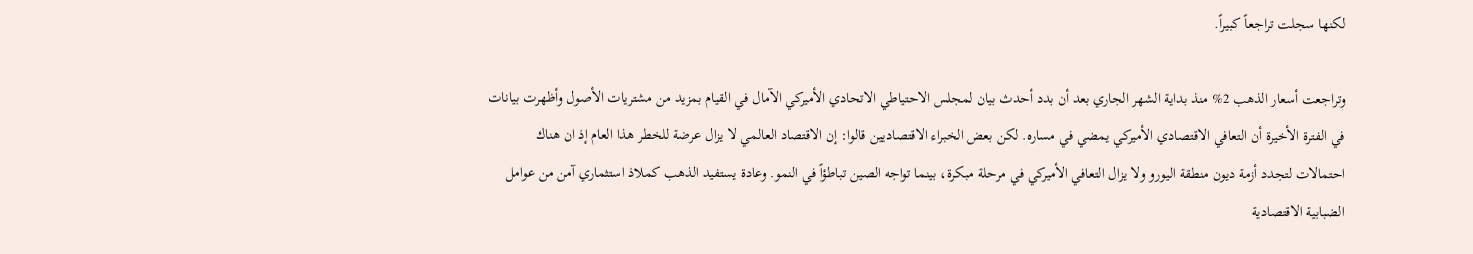لكنها سجلت تراجعاً كبيراً.

وتراجعت أسعار الذهب 2% منذ بداية الشهر الجاري بعد أن بدد أحدث بيان لمجلس الاحتياطي الاتحادي الأميركي الآمال في القيام بمزيد من مشتريات الأصول وأظهرت بيانات في الفترة الأخيرة أن التعافي الاقتصادي الأميركي يمضي في مساره. لكن بعض الخبراء الاقتصاديين قالوا: إن الاقتصاد العالمي لا يزال عرضة للخطر هذا العام إذ ان هناك احتمالات لتجدد أزمة ديون منطقة اليورو ولا يزال التعافي الأميركي في مرحلة مبكرة، بينما تواجه الصين تباطؤاً في النمو. وعادة يستفيد الذهب كملاذ استثماري آمن من عوامل الضبابية الاقتصادية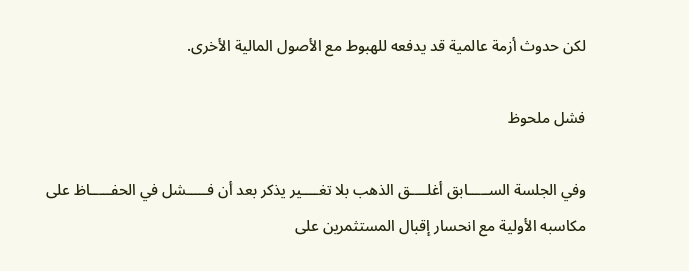لكن حدوث أزمة عالمية قد يدفعه للهبوط مع الأصول المالية الأخرى.

فشل ملحوظ

وفي الجلسة الســـــابق أغلــــق الذهب بلا تغــــير يذكر بعد أن فـــــشل في الحفـــــاظ على مكاسبه الأولية مع انحسار إقبال المستثمرين على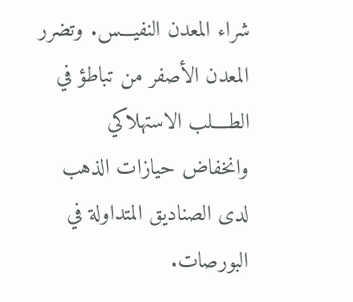شراء المعدن النفيـــس. وتضرر المعدن الأصفر من تباطؤ في الطــــلب الاستهلاكي وانخفاض حيازات الذهب لدى الصناديق المتداولة في البورصات.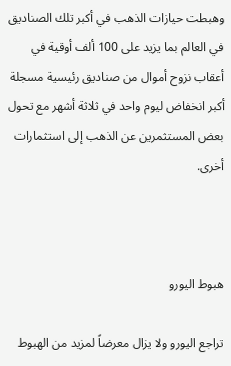وهبطت حيازات الذهب في أكبر تلك الصناديق في العالم بما يزيد على 100 ألف أوقية في أعقاب نزوح أموال من صناديق رئيسية مسجلة أكبر انخفاض ليوم واحد في ثلاثة أشهر مع تحول بعض المستثمرين عن الذهب إلى استثمارات أخرى.



هبوط اليورو

تراجع اليورو ولا يزال معرضاً لمزيد من الهبوط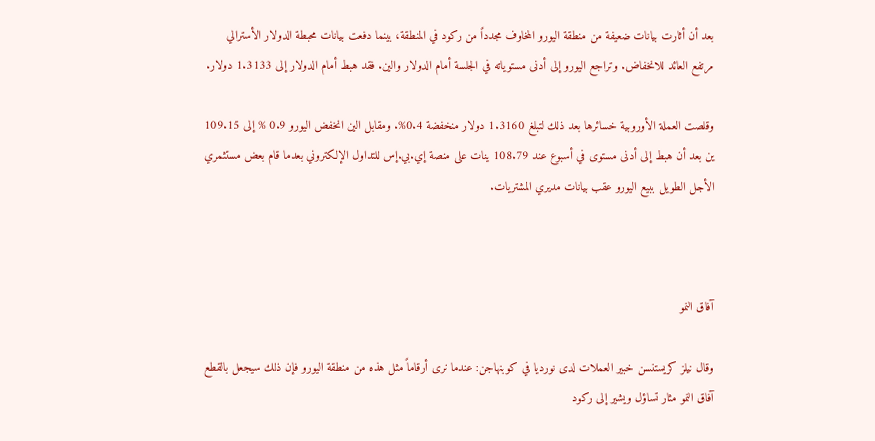بعد أن أثارت بيانات ضعيفة من منطقة اليورو المخاوف مجدداً من ركود في المنطقة، بينما دفعت بيانات محبطة الدولار الأسترالي مرتفع العائد للانخفاض. وتراجع اليورو إلى أدنى مستوياته في الجلسة أمام الدولار والين. فقد هبط أمام الدولار إلى 1.3133 دولار.

وقلصت العملة الأوروبية خسائرها بعد ذلك لتبلغ 1.3160 دولار منخفضة 0.4%. ومقابل الين انخفض اليورو 0.9 % إلى 109.15 ين بعد أن هبط إلى أدنى مستوى في أسبوع عند 108.79 ينات على منصة إي.بي.إس للتداول الإلكتروني بعدما قام بعض مستثمري الأجل الطويل ببيع اليورو عقب بيانات مديري المشتريات.



آفاق النمو

وقال نيلز كريستنسن خبير العملات لدى نورديا في كوبنهاجن: عندما نرى أرقاماً مثل هذه من منطقة اليورو فإن ذلك سيجعل بالقطع آفاق النمو مثار تساؤل ويشير إلى ركود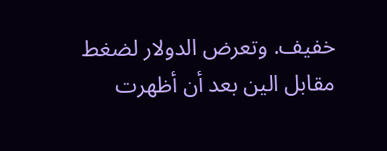خفيف. وتعرض الدولار لضغط مقابل الين بعد أن أظهرت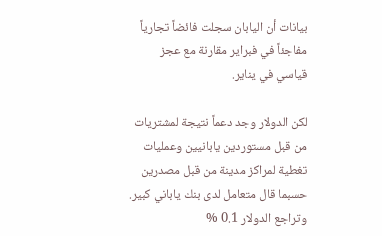بيانات أن اليابان سجلت فائضاً تجارياً مفاجئاً في فبراير مقارنة مع عجز قياسي في يناير.

لكن الدولار وجد دعماً نتيجة لمشتريات من قبل مستوردين يابانيين وعمليات تغطية لمراكز مدينة من قبل مصدرين حسبما قال متعامل لدى بنك ياباني كبير. وتراجع الدولار 0.1 %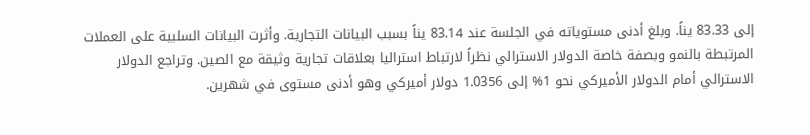إلى 83.33 يناً. وبلغ أدنى مستوياته في الجلسة عند 83.14 يناً بسبب البيانات التجارية. وأثرت البيانات السلبية على العملات المرتبطة بالنمو وبصفة خاصة الدولار الاسترالي نظراً لارتباط استراليا بعلاقات تجارية وثيقة مع الصين. وتراجع الدولار الاسترالي أمام الدولار الأميركي نحو 1% إلى 1.0356 دولار أميركي وهو أدنى مستوى في شهرين.